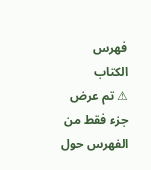فهرس الكتاب
⚠ تم عرض جزء فقط من الفهرس حول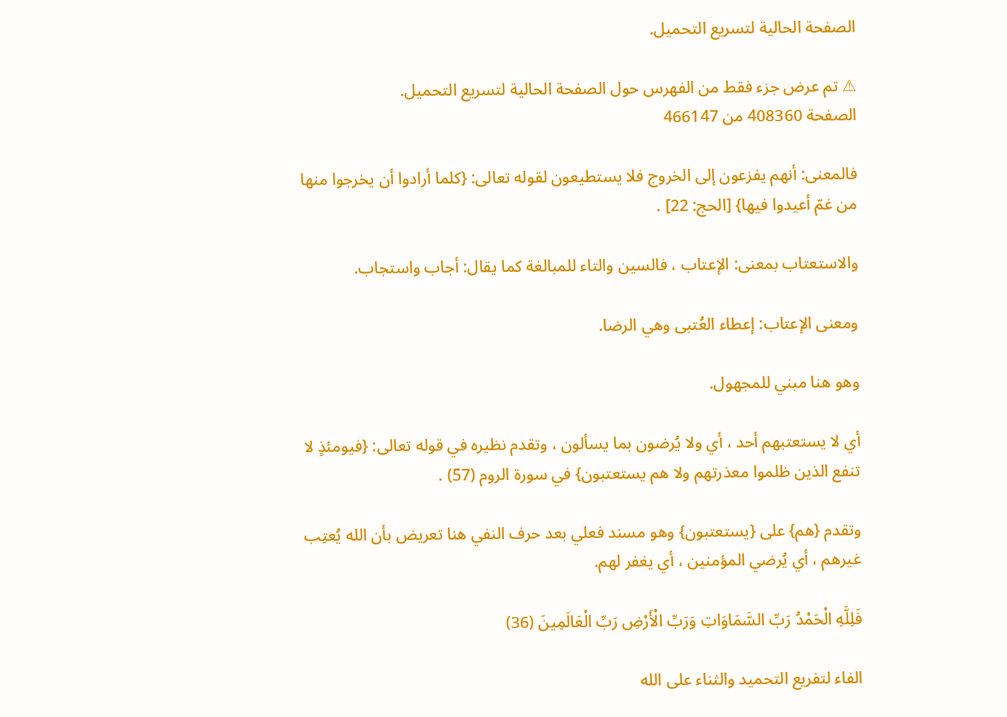الصفحة الحالية لتسريع التحميل.

⚠ تم عرض جزء فقط من الفهرس حول الصفحة الحالية لتسريع التحميل.
الصفحة 408360 من 466147

فالمعنى: أنهم يفزعون إلى الخروج فلا يستطيعون لقوله تعالى: {كلما أرادوا أن يخرجوا منها من غمّ أعيدوا فيها} [الحج: 22] .

والاستعتاب بمعنى: الإعتاب ، فالسين والتاء للمبالغة كما يقال: أجاب واستجاب.

ومعنى الإعتاب: إعطاء العُتبى وهي الرضا.

وهو هنا مبني للمجهول.

أي لا يستعتبهم أحد ، أي ولا يُرضون بما يسألون ، وتقدم نظيره في قوله تعالى: {فيومئذٍ لا تنفع الذين ظلموا معذرتهم ولا هم يستعتبون} في سورة الروم (57) .

وتقدم {هم} على {يستعتبون} وهو مسند فعلي بعد حرف النفي هنا تعريض بأن الله يُعتِب غيرهم ، أي يُرضي المؤمنين ، أي يغفر لهم.

فَلِلَّهِ الْحَمْدُ رَبِّ السَّمَاوَاتِ وَرَبِّ الْأَرْضِ رَبِّ الْعَالَمِينَ (36)

الفاء لتفريع التحميد والثناء على الله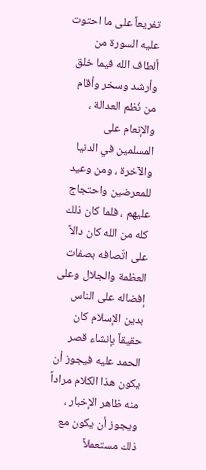تفريعاً على ما احتوت عليه السورة من ألطاف الله فيما خلق وأرشد وسخر وأقام من نُظم العدالة ، والإنعام على المسلمين في الدنيا والآخرة ، ومن وعيد للمعرضين واحتجاج عليهم ، فلما كان ذلك كله من الله كان دالاً على اتّصافه بصفات العظمة والجلال وعلى إفضاله على الناس بدين الإسلام كان حقيقاً بإنشاء قصر الحمد عليه فيجوز أن يكون هذا الكلام مراداً منه ظاهر الإخبار ، ويجوز أن يكون مع ذلك مستعملاً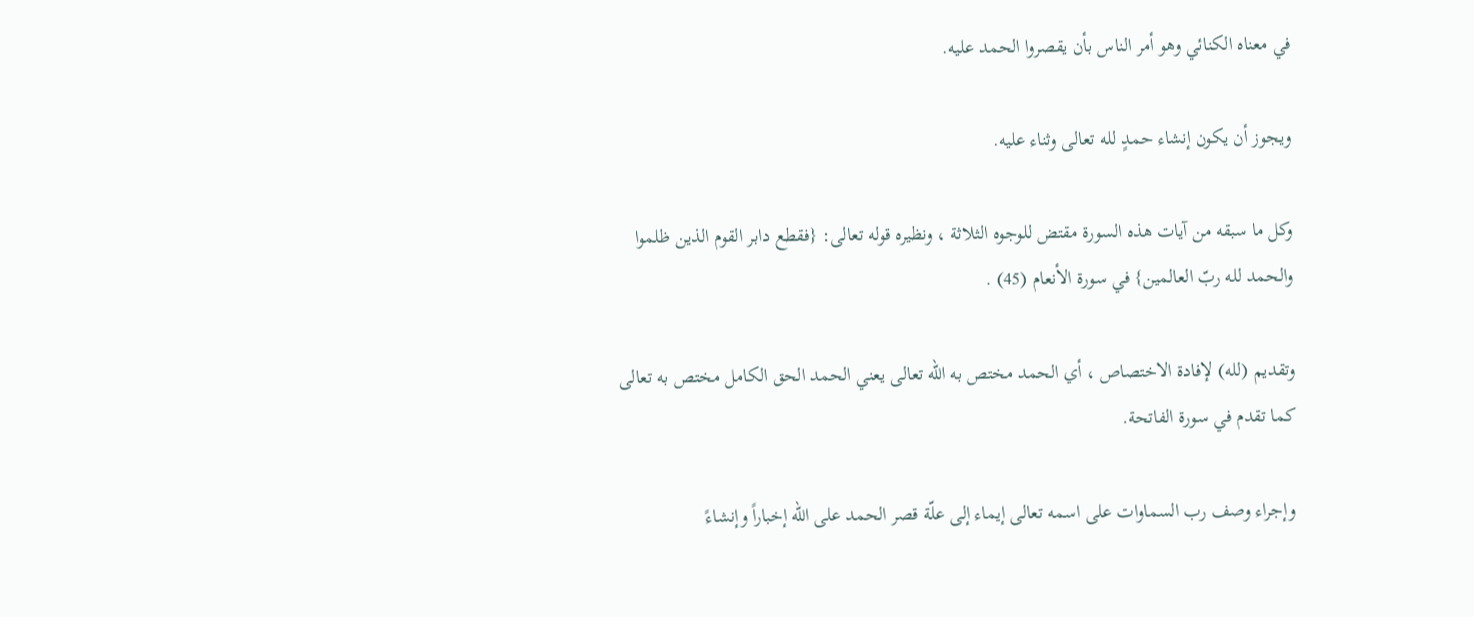في معناه الكنائي وهو أمر الناس بأن يقصروا الحمد عليه.

ويجوز أن يكون إنشاء حمدٍ لله تعالى وثناء عليه.

وكل ما سبقه من آيات هذه السورة مقتض للوجوه الثلاثة ، ونظيره قوله تعالى: {فقطع دابر القوم الذين ظلموا والحمد لله ربّ العالمين} في سورة الأنعام (45) .

وتقديم (لله) لإفادة الاختصاص ، أي الحمد مختص به الله تعالى يعني الحمد الحق الكامل مختص به تعالى كما تقدم في سورة الفاتحة.

وإجراء وصف رب السماوات على اسمه تعالى إيماء إلى علّة قصر الحمد على الله إخباراً وإنشاءً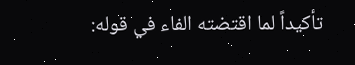تأكيداً لما اقتضته الفاء في قوله: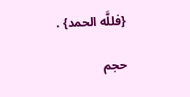{فللَّه الحمد} .

حجم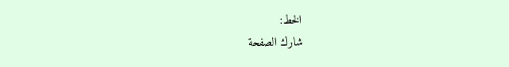الخط:
شارك الصفحة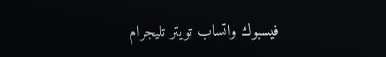فيسبوك واتساب تويتر تليجرام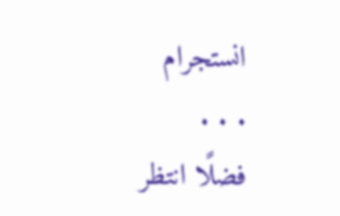انستجرام
. . .
فضلًا انتظر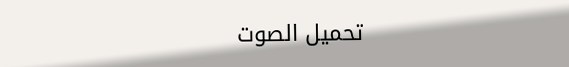تحميل الصوت